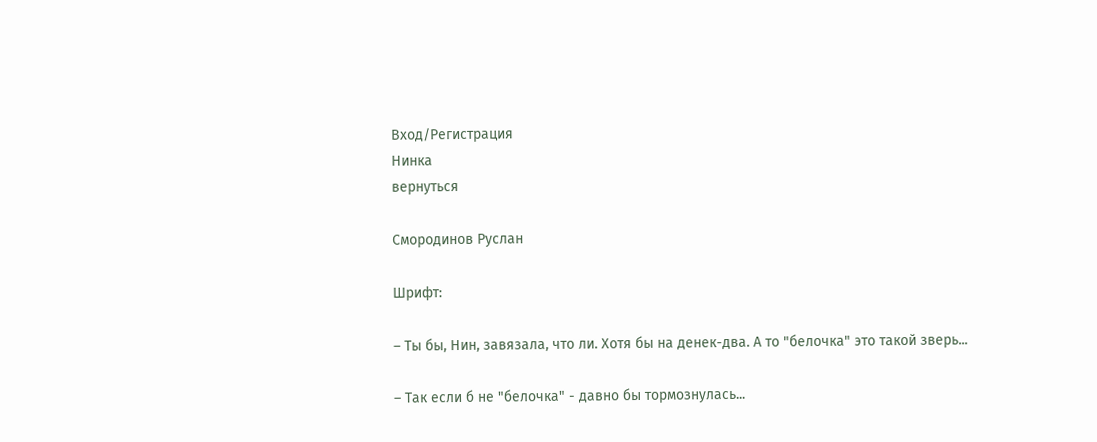Вход/Регистрация
Нинка
вернуться

Смородинов Руслан

Шрифт:

– Ты бы, Нин, завязала, что ли. Хотя бы на денек-два. А то "белочка" это такой зверь...

– Так если б не "белочка" - давно бы тормознулась...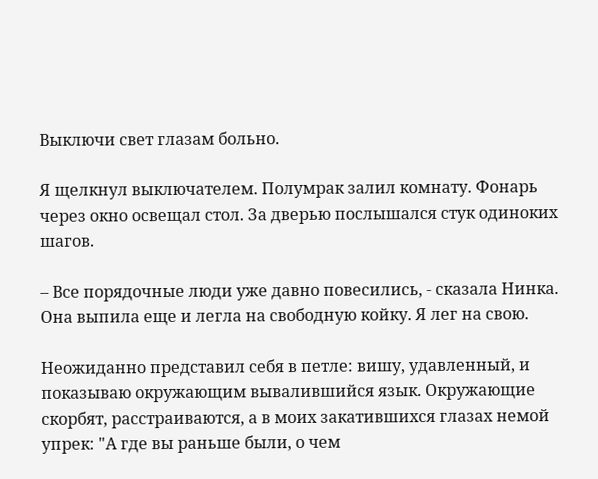Выключи свет глазам больно.

Я щелкнул выключателем. Полумрак залил комнату. Фонарь через окно освещал стол. За дверью послышался стук одиноких шагов.

– Все порядочные люди уже давно повесились, - сказала Нинка. Она выпила еще и легла на свободную койку. Я лег на свою.

Неожиданно представил себя в петле: вишу, удавленный, и показываю окружающим вывалившийся язык. Окружающие скорбят, расстраиваются, а в моих закатившихся глазах немой упрек: "А где вы раньше были, о чем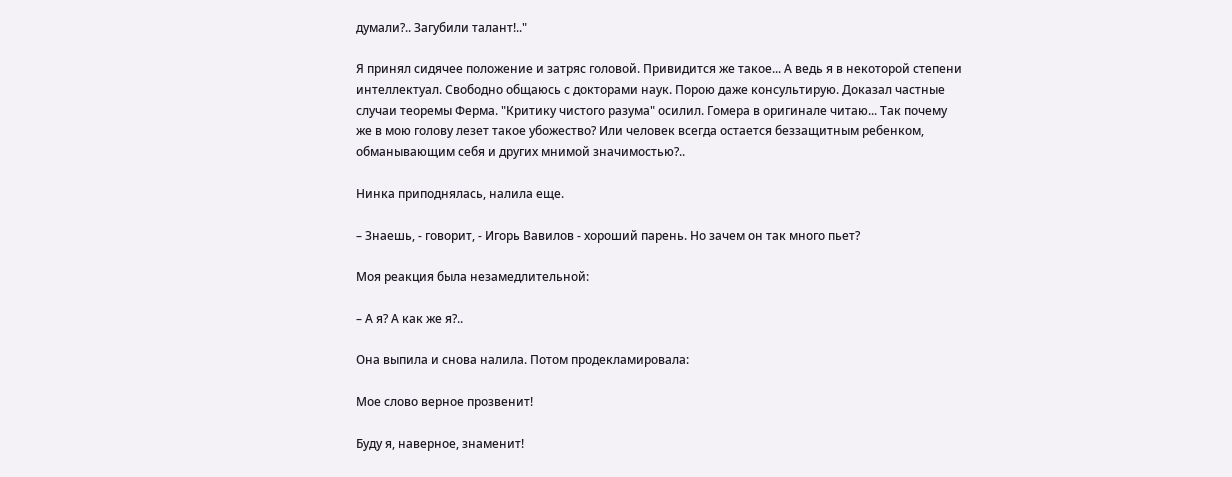думали?.. Загубили талант!.."

Я принял сидячее положение и затряс головой. Привидится же такое... А ведь я в некоторой степени интеллектуал. Свободно общаюсь с докторами наук. Порою даже консультирую. Доказал частные случаи теоремы Ферма. "Критику чистого разума" осилил. Гомера в оригинале читаю... Так почему же в мою голову лезет такое убожество? Или человек всегда остается беззащитным ребенком, обманывающим себя и других мнимой значимостью?..

Нинка приподнялась, налила еще.

– Знаешь, - говорит, - Игорь Вавилов - хороший парень. Но зачем он так много пьет?

Моя реакция была незамедлительной:

– А я? А как же я?..

Она выпила и снова налила. Потом продекламировала:

Мое слово верное прозвенит!

Буду я, наверное, знаменит!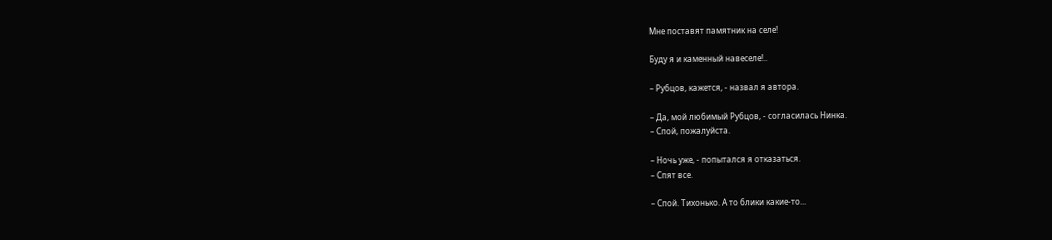Мне поставят памятник на селе!

Буду я и каменный навеселе!..

– Рубцов, кажется, - назвал я автора.

– Да, мой любимый Рубцов, - согласилась Нинка.
– Спой, пожалуйста.

– Ночь уже, - попытался я отказаться.
– Спят все.

– Спой. Тихонько. А то блики какие-то...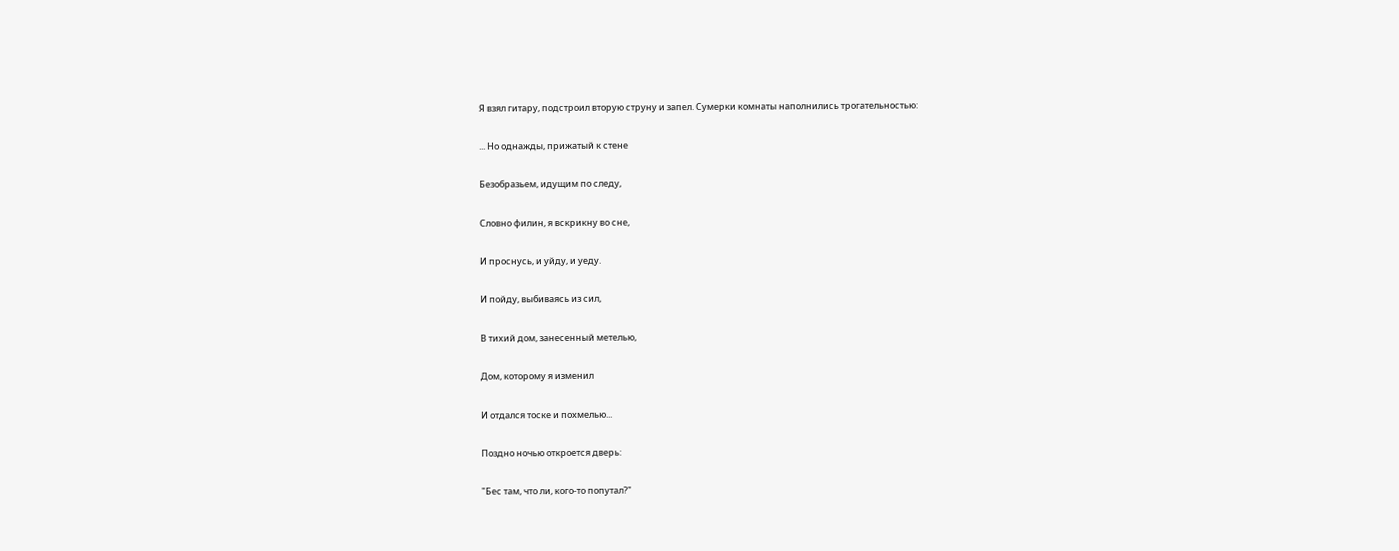Я взял гитару, подстроил вторую струну и запел. Сумерки комнаты наполнились трогательностью:

... Но однажды, прижатый к стене

Безобразьем, идущим по следу,

Словно филин, я вскрикну во сне,

И проснусь, и уйду, и уеду.

И пойду, выбиваясь из сил,

В тихий дом, занесенный метелью,

Дом, которому я изменил

И отдался тоске и похмелью...

Поздно ночью откроется дверь:

"Бес там, что ли, кого-то попутал?"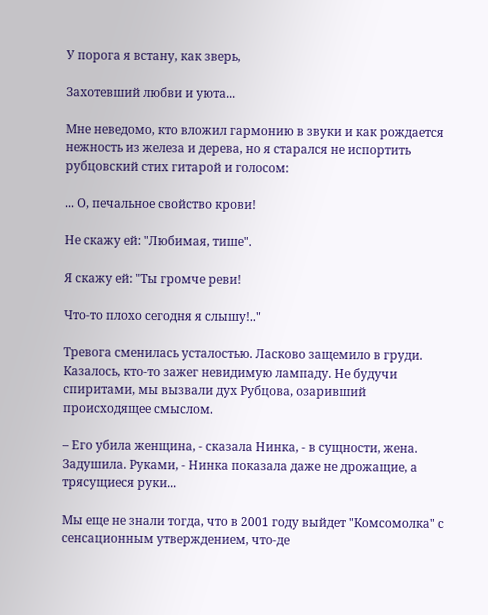У порога я встану, как зверь,

Захотевший любви и уюта...

Мне неведомо, кто вложил гармонию в звуки и как рождается нежность из железа и дерева, но я старался не испортить рубцовский стих гитарой и голосом:

... О, печальное свойство крови!

Не скажу ей: "Любимая, тише".

Я скажу ей: "Ты громче реви!

Что-то плохо сегодня я слышу!.."

Тревога сменилась усталостью. Ласково защемило в груди. Казалось, кто-то зажег невидимую лампаду. Не будучи спиритами, мы вызвали дух Рубцова, озаривший происходящее смыслом.

– Его убила женщина, - сказала Нинка, - в сущности, жена. Задушила. Руками, - Нинка показала даже не дрожащие, а трясущиеся руки...

Мы еще не знали тогда, что в 2001 году выйдет "Комсомолка" с сенсационным утверждением, что-де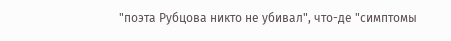"поэта Рубцова никто не убивал", что-де "симптомы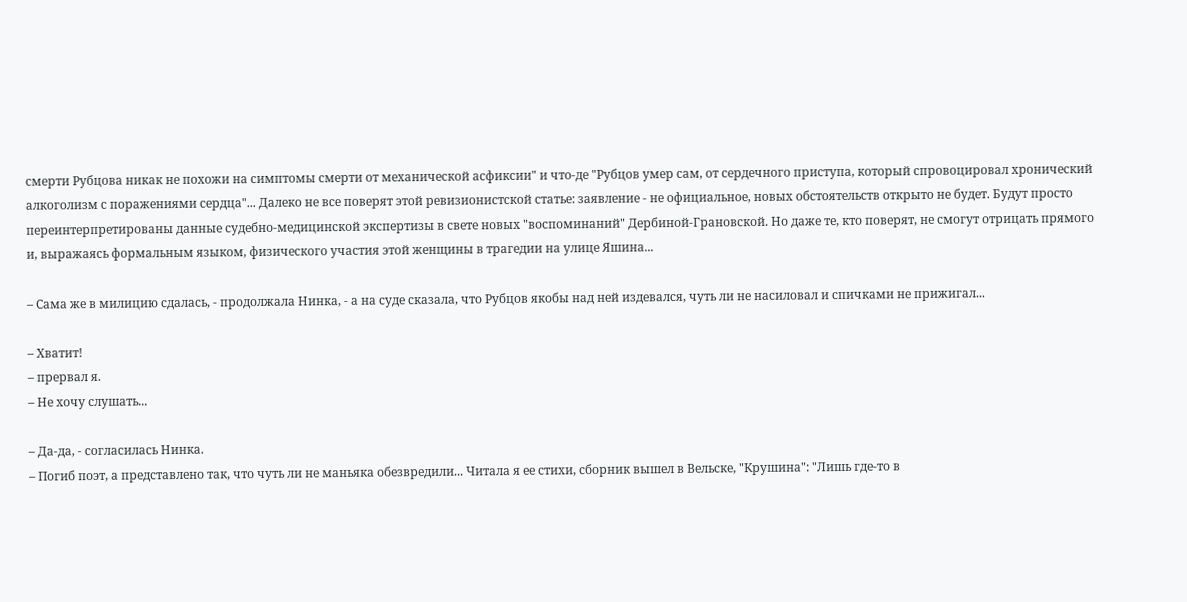смерти Рубцова никак не похожи на симптомы смерти от механической асфиксии" и что-де "Рубцов умер сам, от сердечного приступа, который спровоцировал хронический алкоголизм с поражениями сердца"... Далеко не все поверят этой ревизионистской статье: заявление - не официальное, новых обстоятельств открыто не будет. Будут просто переинтерпретированы данные судебно-медицинской экспертизы в свете новых "воспоминаний" Дербиной-Грановской. Но даже те, кто поверят, не смогут отрицать прямого и, выражаясь формальным языком, физического участия этой женщины в трагедии на улице Яшина...

– Сама же в милицию сдалась, - продолжала Нинка, - а на суде сказала, что Рубцов якобы над ней издевался, чуть ли не насиловал и спичками не прижигал...

– Хватит!
– прервал я.
– Не хочу слушать...

– Да-да, - согласилась Нинка.
– Погиб поэт, а представлено так, что чуть ли не маньяка обезвредили... Читала я ее стихи, сборник вышел в Вельске, "Крушина": "Лишь где-то в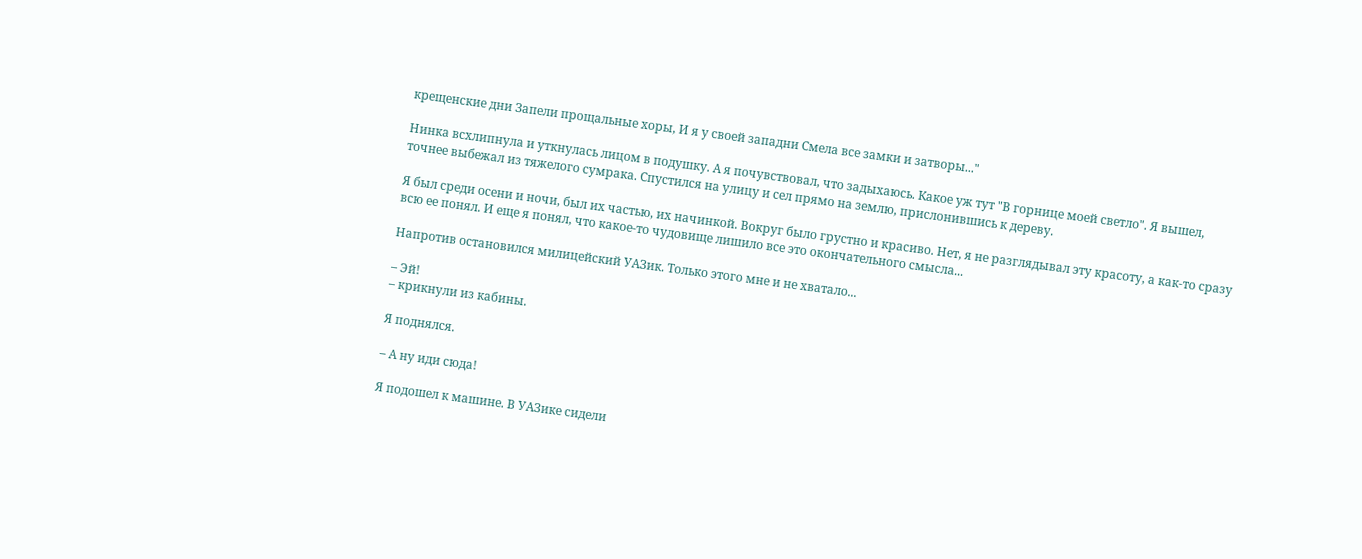крещенские дни Запели прощальные хоры, И я у своей западни Смела все замки и затворы..."

Нинка всхлипнула и уткнулась лицом в подушку. А я почувствовал, что задыхаюсь. Какое уж тут "В горнице моей светло". Я вышел, точнее выбежал из тяжелого сумрака. Спустился на улицу и сел прямо на землю, прислонившись к дереву.

Я был среди осени и ночи, был их частью, их начинкой. Вокруг было грустно и красиво. Нет, я не разглядывал эту красоту, а как-то сразу всю ее понял. И еще я понял, что какое-то чудовище лишило все это окончательного смысла...

Напротив остановился милицейский УАЗик. Только этого мне и не хватало...

– Эй!
– крикнули из кабины.

Я поднялся.

– А ну иди сюда!

Я подошел к машине. В УАЗике сидели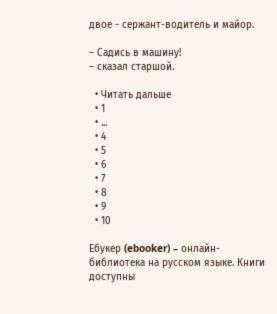двое - сержант-водитель и майор.

– Садись в машину!
– сказал старшой.

  • Читать дальше
  • 1
  • ...
  • 4
  • 5
  • 6
  • 7
  • 8
  • 9
  • 10

Ебукер (ebooker) – онлайн-библиотека на русском языке. Книги доступны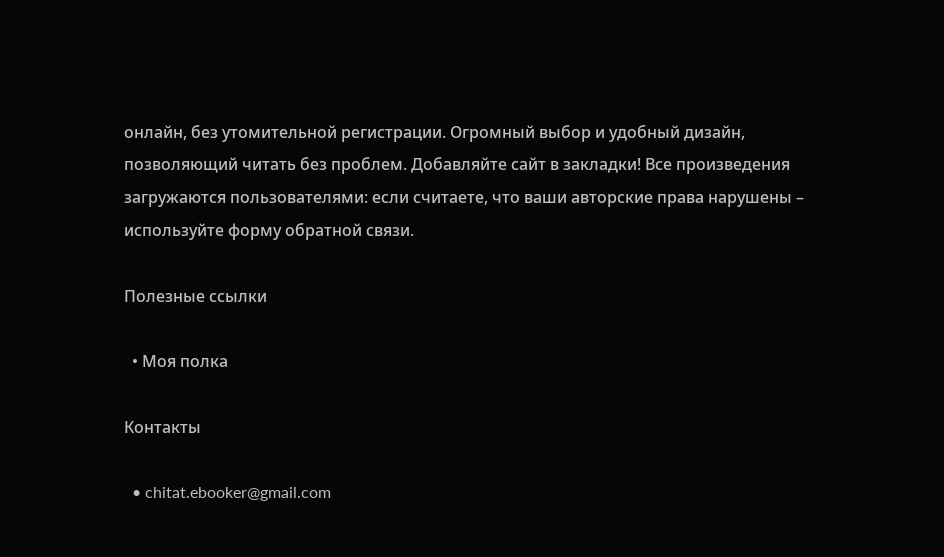онлайн, без утомительной регистрации. Огромный выбор и удобный дизайн, позволяющий читать без проблем. Добавляйте сайт в закладки! Все произведения загружаются пользователями: если считаете, что ваши авторские права нарушены – используйте форму обратной связи.

Полезные ссылки

  • Моя полка

Контакты

  • chitat.ebooker@gmail.com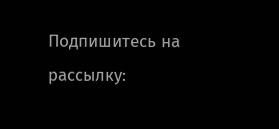Подпишитесь на рассылку: